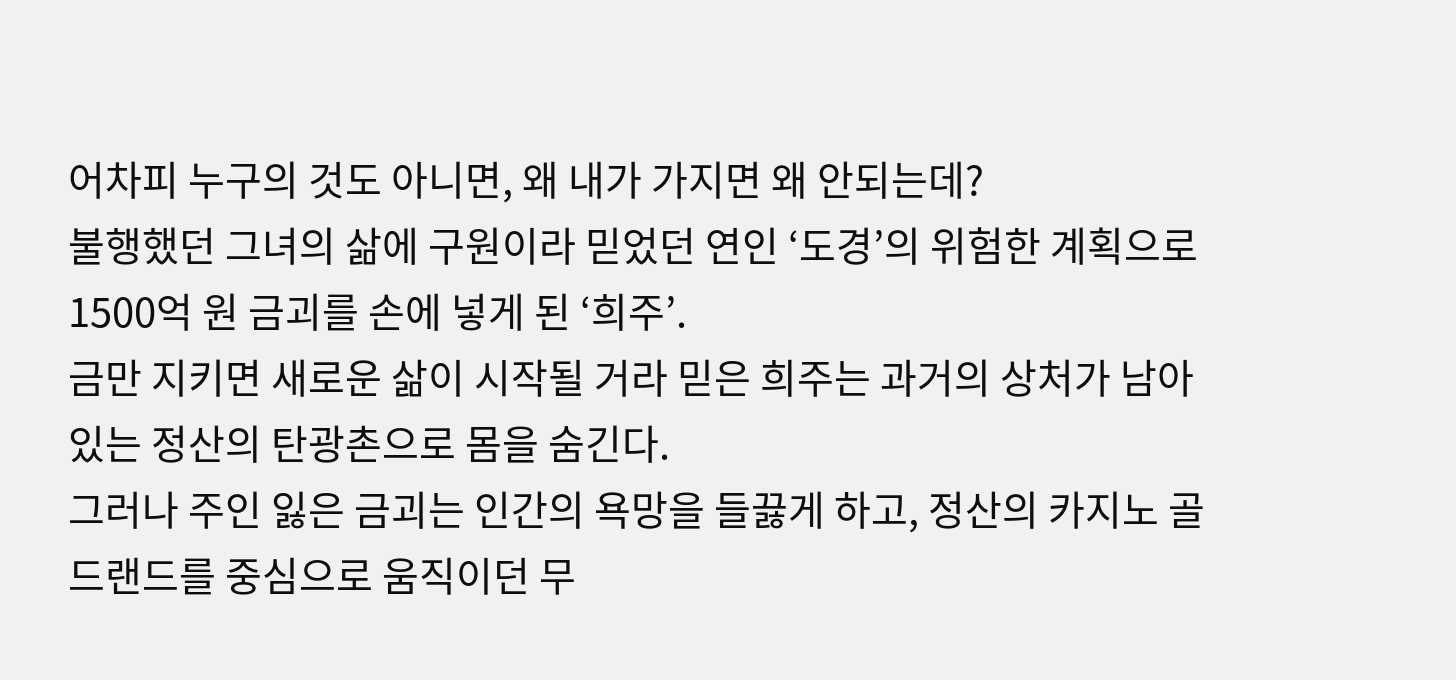어차피 누구의 것도 아니면, 왜 내가 가지면 왜 안되는데?
불행했던 그녀의 삶에 구원이라 믿었던 연인 ‘도경’의 위험한 계획으로 1500억 원 금괴를 손에 넣게 된 ‘희주’.
금만 지키면 새로운 삶이 시작될 거라 믿은 희주는 과거의 상처가 남아있는 정산의 탄광촌으로 몸을 숨긴다.
그러나 주인 잃은 금괴는 인간의 욕망을 들끓게 하고, 정산의 카지노 골드랜드를 중심으로 움직이던 무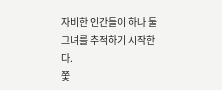자비한 인간들이 하나 둘 그녀를 추적하기 시작한다.
쫓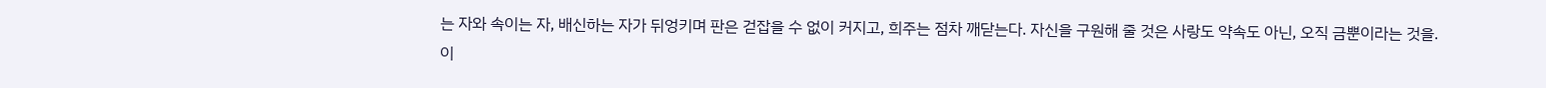는 자와 속이는 자, 배신하는 자가 뒤엉키며 판은 걷잡을 수 없이 커지고, 희주는 점차 깨닫는다. 자신을 구원해 줄 것은 사랑도 약속도 아닌, 오직 금뿐이라는 것을.
이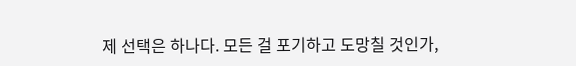제 선택은 하나다. 모든 걸 포기하고 도망칠 것인가,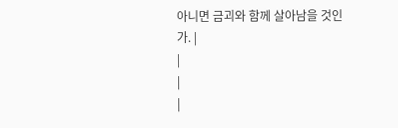아니면 금괴와 함께 살아남을 것인가. |
|
|
|